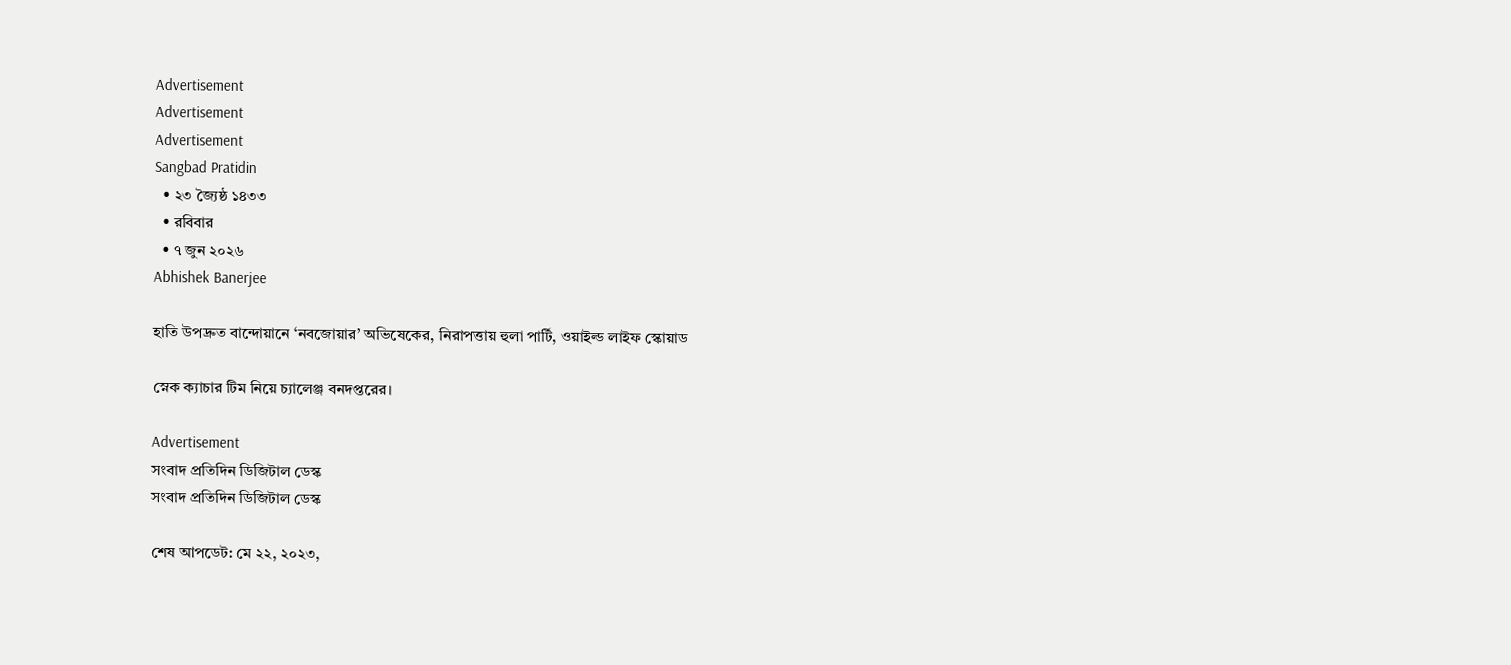Advertisement
Advertisement
Advertisement
Sangbad Pratidin
  • ২৩ জ্যৈষ্ঠ ১৪৩৩
  • রবিবার
  • ৭ জুন ২০২৬
Abhishek Banerjee

হাতি উপদ্রুত বান্দোয়ানে ‘নবজোয়ার’ অভিষেকের, নিরাপত্তায় হুলা পার্টি, ওয়াইল্ড লাইফ স্কোয়াড

স্নেক ক্যাচার টিম নিয়ে চ্যালেঞ্জ বনদপ্তরের।

Advertisement
সংবাদ প্রতিদিন ডিজিটাল ডেস্ক
সংবাদ প্রতিদিন ডিজিটাল ডেস্ক

শেষ আপডেট: মে ২২, ২০২৩,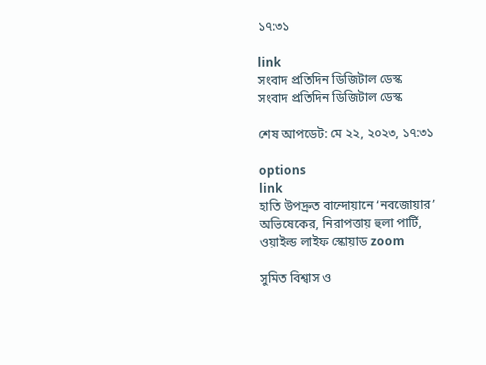১৭:৩১

link
সংবাদ প্রতিদিন ডিজিটাল ডেস্ক
সংবাদ প্রতিদিন ডিজিটাল ডেস্ক

শেষ আপডেট: মে ২২, ২০২৩, ১৭:৩১

options
link
হাতি উপদ্রুত বান্দোয়ানে ‘নবজোয়ার’ অভিষেকের, নিরাপত্তায় হুলা পার্টি, ওয়াইল্ড লাইফ স্কোয়াড zoom

সুমিত বিশ্বাস ও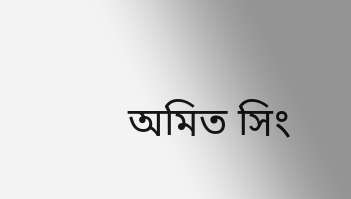অমিত সিং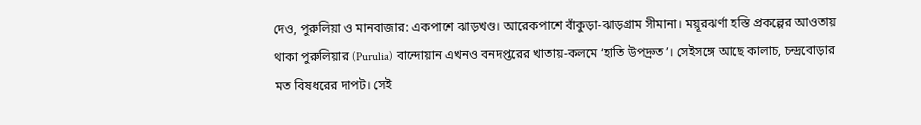দেও, পুরুলিয়া ও মানবাজার: একপাশে ঝাড়খণ্ড। আরেকপাশে বাঁকুড়া-ঝাড়গ্রাম সীমানা। ময়ূরঝর্ণা হস্তি প্রকল্পের আওতায় থাকা পুরুলিয়ার (Purulia) বান্দোয়ান এখনও বনদপ্তরের খাতায়-কলমে ‘হাতি উপদ্রুত’। সেইসঙ্গে আছে কালাচ, চন্দ্রবোড়ার মত বিষধরের দাপট। সেই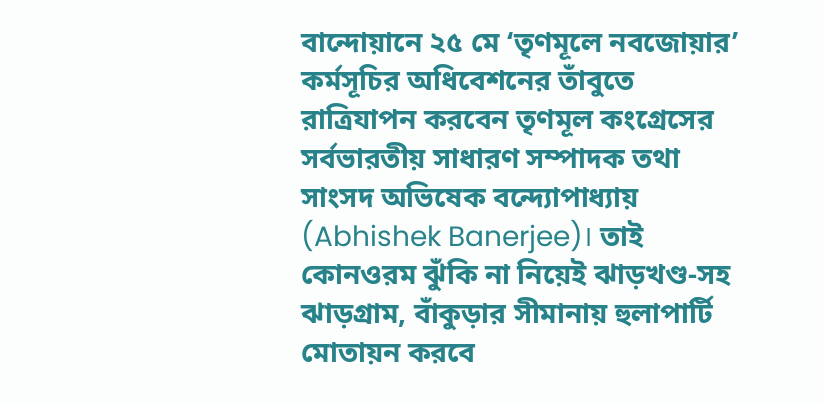বান্দোয়ানে ২৫ মে ‘তৃণমূলে নবজোয়ার’ কর্মসূচির অধিবেশনের তাঁবুতে রাত্রিযাপন করবেন তৃণমূল কংগ্রেসের সর্বভারতীয় সাধারণ সম্পাদক তথা সাংসদ অভিষেক বন্দ্যোপাধ্যায় (Abhishek Banerjee)। তাই কোনওরম ঝুঁকি না নিয়েই ঝাড়খণ্ড-সহ ঝাড়গ্রাম, বাঁকুড়ার সীমানায় হুলাপার্টি মোতায়ন করবে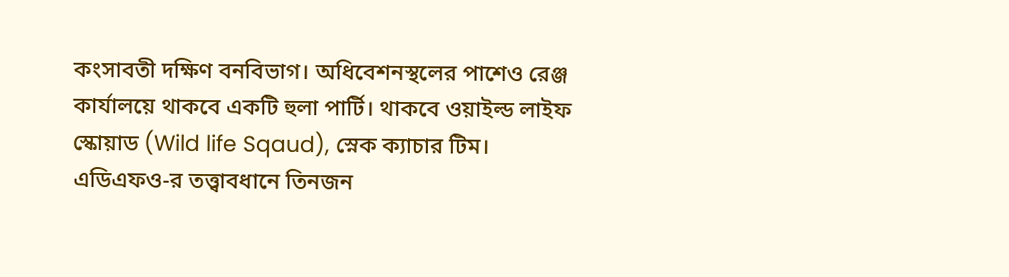কংসাবতী দক্ষিণ বনবিভাগ। অধিবেশনস্থলের পাশেও রেঞ্জ কার্যালয়ে থাকবে একটি হুলা পার্টি। থাকবে ওয়াইল্ড লাইফ স্কোয়াড (Wild life Sqaud), স্নেক ক্যাচার টিম। এডিএফও-র তত্ত্বাবধানে তিনজন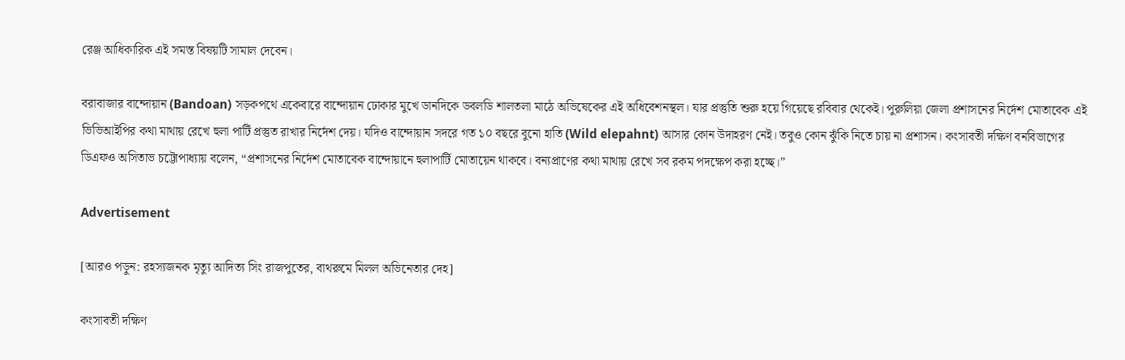রেঞ্জ আধিকারিক এই সমস্ত বিষয়টি সামাল দেবেন।

বরাবাজার বান্দোয়ান (Bandoan) সড়কপথে একেবারে বান্দোয়ান ঢোকার মুখে ডানদিকে ডবলডি শালতলা মাঠে অভিষেকের এই অধিবেশনস্থল। যার প্রস্তুতি শুরু হয়ে গিয়েছে রবিবার থেকেই। পুরুলিয়া জেলা প্রশাসনের নির্দেশ মোতাবেক এই ভিভিআইপির কথা মাথায় রেখে হুলা পার্টি প্রস্তুত রাখার নির্দেশ দেয়। যদিও বান্দোয়ান সদরে গত ১০ বছরে বুনো হাতি (Wild elepahnt) আসার কোন উদাহরণ নেই। তবুও কোন ঝুঁকি নিতে চায় না প্রশাসন। কংসাবতী দক্ষিণ বনবিভাগের ডিএফও অসিতাভ চট্টোপাধ্যায় বলেন, “প্রশাসনের নির্দেশ মোতাবেক বান্দোয়ানে হুলাপার্টি মোতায়েন থাকবে। বন্যপ্রাণের কথা মাথায় রেখে সব রকম পদক্ষেপ করা হচ্ছে।”

Advertisement

[আরও পড়ুন: রহস্যজনক মৃত্যু আদিত্য সিং রাজপুতের, বাথরুমে মিলল অভিনেতার দেহ]

কংসাবতী দক্ষিণ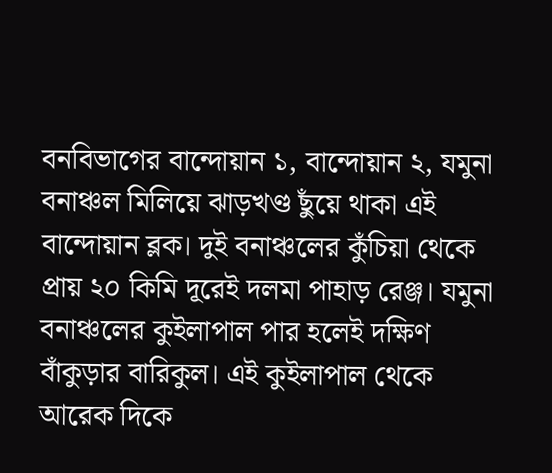বনবিভাগের বান্দোয়ান ১, বান্দোয়ান ২, যমুনা বনাঞ্চল মিলিয়ে ঝাড়খণ্ড ছুঁয়ে থাকা এই বান্দোয়ান ব্লক। দুই বনাঞ্চলের কুঁচিয়া থেকে প্রায় ২০ কিমি দূরেই দলমা পাহাড় রেঞ্জ। যমুনা বনাঞ্চলের কুইলাপাল পার হলেই দক্ষিণ বাঁকুড়ার বারিকুল। এই কুইলাপাল থেকে আরেক দিকে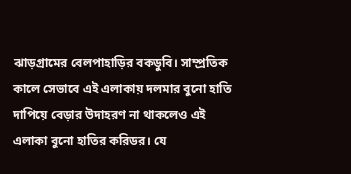ঝাড়গ্রামের বেলপাহাড়ির বকডুবি। সাম্প্রতিক কালে সেভাবে এই এলাকায় দলমার বুনো হাতি দাপিয়ে বেড়ার উদাহরণ না থাকলেও এই এলাকা বুনো হাতির করিডর। যে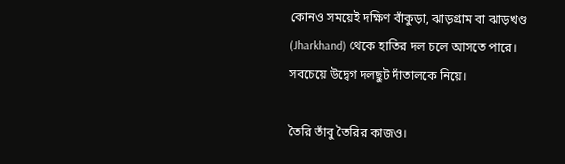কোনও সময়েই দক্ষিণ বাঁকুড়া, ঝাড়গ্রাম বা ঝাড়খণ্ড (Jharkhand) থেকে হাতির দল চলে আসতে পারে। সবচেয়ে উদ্বেগ দলছুট দাঁতালকে নিয়ে।

তৈরি তাঁবু তৈরির কাজও।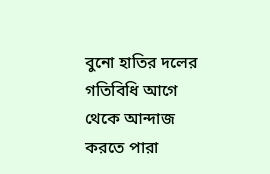বুনো হাতির দলের গতিবিধি আগে থেকে আন্দাজ করতে পারা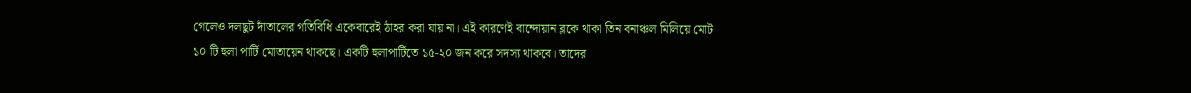গেলেও দলছুট দাঁতালের গতিবিধি একেবারেই ঠাহর করা যায় না। এই কারণেই বান্দোয়ান ব্লকে থাকা তিন বনাঞ্চল মিলিয়ে মোট ১০ টি হুলা পার্টি মোতায়েন থাকছে। একটি হুলাপার্টিতে ১৫-২০ জন করে সদস্য থাকবে। তাদের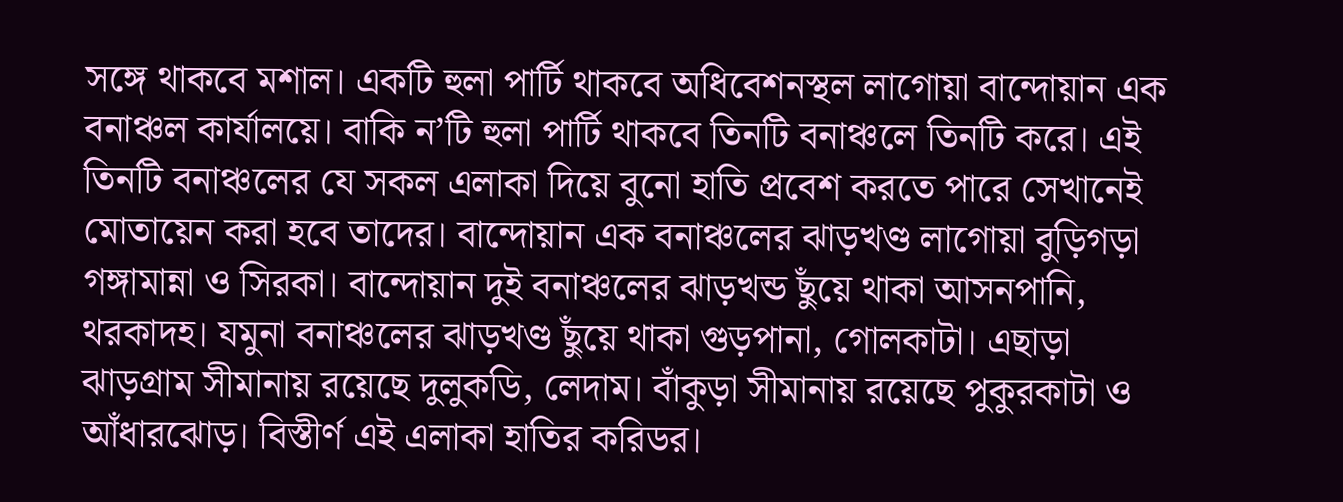সঙ্গে থাকবে মশাল। একটি হুলা পার্টি থাকবে অধিবেশনস্থল লাগোয়া বান্দোয়ান এক বনাঞ্চল কার্যালয়ে। বাকি ন’টি হুলা পার্টি থাকবে তিনটি বনাঞ্চলে তিনটি করে। এই তিনটি বনাঞ্চলের যে সকল এলাকা দিয়ে বুনো হাতি প্রবেশ করতে পারে সেখানেই মোতায়েন করা হবে তাদের। বান্দোয়ান এক বনাঞ্চলের ঝাড়খণ্ড লাগোয়া বুড়িগড়া গঙ্গামান্না ও সিরকা। বান্দোয়ান দুই বনাঞ্চলের ঝাড়খন্ড ছুঁয়ে থাকা আসনপানি, থরকাদহ। যমুনা বনাঞ্চলের ঝাড়খণ্ড ছুঁয়ে থাকা গুড়পানা, গোলকাটা। এছাড়া ঝাড়গ্রাম সীমানায় রয়েছে দুলুকডি, লেদাম। বাঁকুড়া সীমানায় রয়েছে পুকুরকাটা ও আঁধারঝোড়। বিস্তীর্ণ এই এলাকা হাতির করিডর।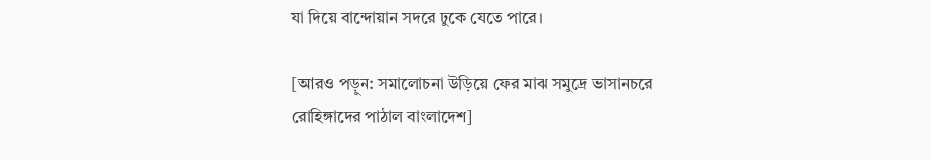যা দিয়ে বান্দোয়ান সদরে ঢুকে যেতে পারে।

[আরও পড়ুন: সমালোচনা উড়িয়ে ফের মাঝ সমুদ্রে ভাসানচরে রোহিঙ্গাদের পাঠাল বাংলাদেশ]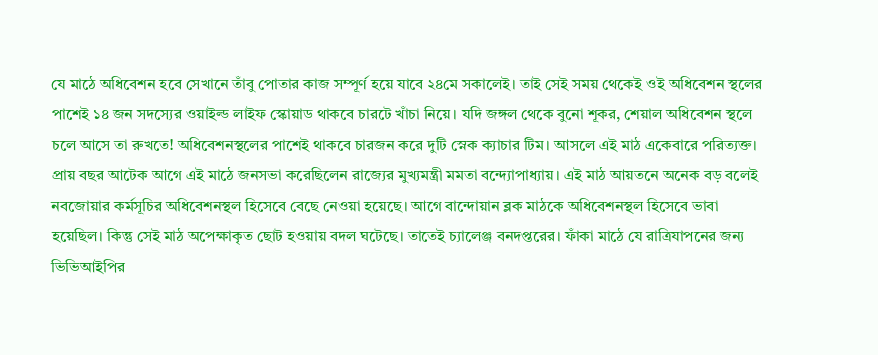যে মাঠে অধিবেশন হবে সেখানে তাঁবু পোতার কাজ সম্পূর্ণ হয়ে যাবে ২৪মে সকালেই। তাই সেই সময় থেকেই ওই অধিবেশন স্থলের পাশেই ১৪ জন সদস্যের ওয়াইল্ড লাইফ স্কোয়াড থাকবে চারটে খাঁচা নিয়ে। যদি জঙ্গল থেকে বুনো শূকর, শেয়াল অধিবেশন স্থলে চলে আসে তা রুখতে! অধিবেশনস্থলের পাশেই থাকবে চারজন করে দুটি স্নেক ক্যাচার টিম। আসলে এই মাঠ একেবারে পরিত্যক্ত। প্রায় বছর আটেক আগে এই মাঠে জনসভা করেছিলেন রাজ্যের মুখ্যমন্ত্রী মমতা বন্দ্যোপাধ্যায়। এই মাঠ আয়তনে অনেক বড় বলেই নবজোয়ার কর্মসূচির অধিবেশনস্থল হিসেবে বেছে নেওয়া হয়েছে। আগে বান্দোয়ান ব্লক মাঠকে অধিবেশনস্থল হিসেবে ভাবা হয়েছিল। কিন্তু সেই মাঠ অপেক্ষাকৃত ছোট হওয়ায় বদল ঘটেছে। তাতেই চ্যালেঞ্জ বনদপ্তরের। ফাঁকা মাঠে যে রাত্রিযাপনের জন্য ভিভিআইপির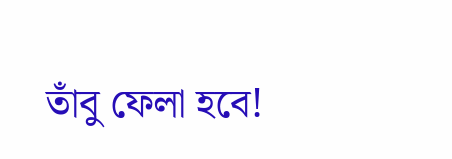তাঁবু ফেলা হবে!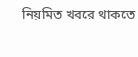নিয়মিত খবরে থাকতে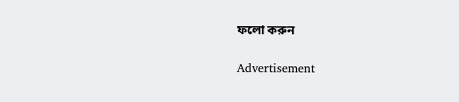ফলো করুন

Advertisement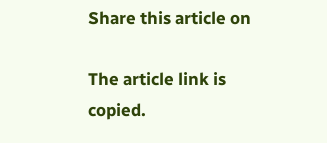Share this article on

The article link is copied.